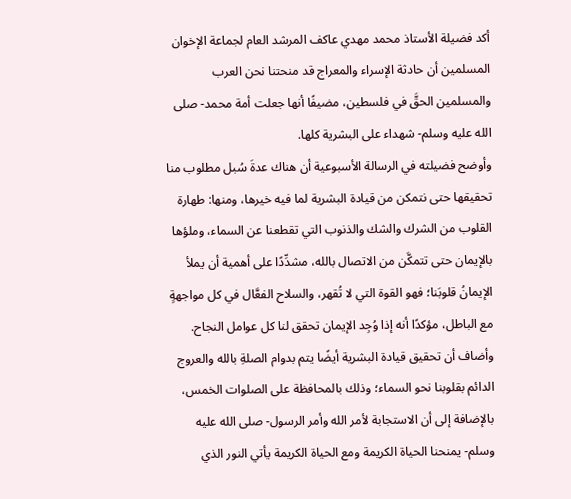أكد فضيلة الأستاذ محمد مهدي عاكف المرشد العام لجماعة الإخوان المسلمين أن حادثة الإسراء والمعراج قد منحتنا نحن العرب والمسلمين الحقَّ في فلسطين، مضيفًا أنها جعلت أمة محمد- صلى الله عليه وسلم- شهداء على البشرية كلها.
وأوضح فضيلته في الرسالة الأسبوعية أن هناك عدةَ سُبل مطلوب منا تحقيقها حتى نتمكن من قيادة البشرية لما فيه خيرها، ومنها: طهارة القلوب من الشرك والشك والذنوب التي تقطعنا عن السماء، وملؤها بالإيمان حتى تتمكَّن من الاتصال بالله، مشدِّدًا على أهمية أن يملأ الإيمانُ قلوبَنا؛ فهو القوة التي لا تُقهر، والسلاح الفعَّال في كل مواجهةٍ مع الباطل، مؤكدًا أنه إذا وُجِد الإيمان تحقق لنا كل عوامل النجاح.
وأضاف أن تحقيق قيادة البشرية أيضًا يتم بدوام الصلةِ بالله والعروج الدائم بقلوبنا نحو السماء؛ وذلك بالمحافظة على الصلوات الخمس، بالإضافة إلى أن الاستجابة لأمر الله وأمر الرسول- صلى الله عليه وسلم- يمنحنا الحياة الكريمة ومع الحياة الكريمة يأتي النور الذي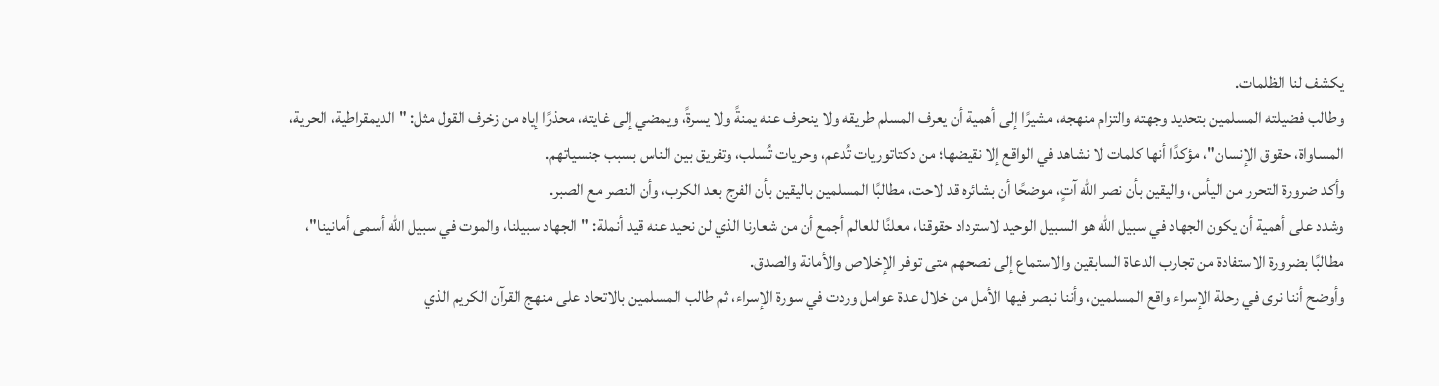يكشف لنا الظلمات.
وطالب فضيلته المسلمين بتحديد وجهته والتزام منهجه، مشيرًا إلى أهمية أن يعرف المسلم طريقه ولا ينحرف عنه يمنةً ولا يسرةً، ويمضي إلى غايته، محذرًا إياه من زخرف القول مثل: "الديمقراطية، الحرية، المساواة، حقوق الإنسان"، مؤكدًا أنها كلمات لا نشاهد في الواقع إلا نقيضها؛ من دكتاتوريات تُدعم، وحريات تُسلب، وتفريق بين الناس بسبب جنسياتهم.
وأكد ضرورة التحرر من اليأس، واليقين بأن نصر الله آتٍ، موضحًا أن بشائره قد لاحت، مطالبًا المسلمين باليقين بأن الفرج بعد الكرب، وأن النصر مع الصبر.
وشدد على أهمية أن يكون الجهاد في سبيل الله هو السبيل الوحيد لاسترداد حقوقنا، معلنًا للعالم أجمع أن من شعارنا الذي لن نحيد عنه قيد أنملة: "الجهاد سبيلنا، والموت في سبيل الله أسمى أمانينا"، مطالبًا بضرورة الاستفادة من تجارب الدعاة السابقين والاستماع إلى نصحهم متى توفر الإخلاص والأمانة والصدق.
وأوضح أننا نرى في رحلة الإسراء واقع المسلمين، وأننا نبصر فيها الأمل من خلال عدة عوامل وردت في سورة الإسراء، ثم طالب المسلمين بالاتحاد على منهج القرآن الكريم الذي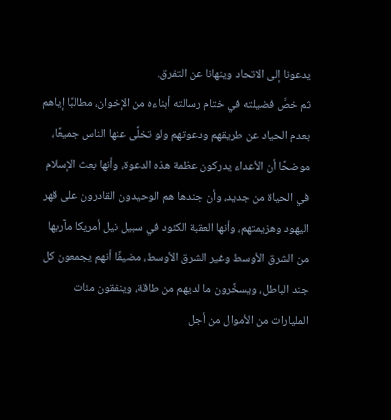يدعونا إلى الاتحاد وينهانا عن التفرق.
ثم خصَّ فضيلته في ختام رسالته أبناءه من الإخوان، مطالبًا إياهم بعدم الحياد عن طريقهم ودعوتهم ولو تخلَّى عنها الناس جميعًا، موضحًا أن الأعداء يدركون عظمة هذه الدعوة، وأنها بعث الإسلام في الحياة من جديد، وأن جندها هم الوحيدون القادرون على قهر اليهود وهزيمتهم، وأنها العقبة الكئود في سبيل نيل أمريكا مآربها من الشرق الأوسط وغير الشرق الأوسط، مضيفًا أنهم يجمعون كل جند الباطل، ويسخِّرون ما لديهم من طاقة، وينفقون مئات المليارات من الأموال من أجل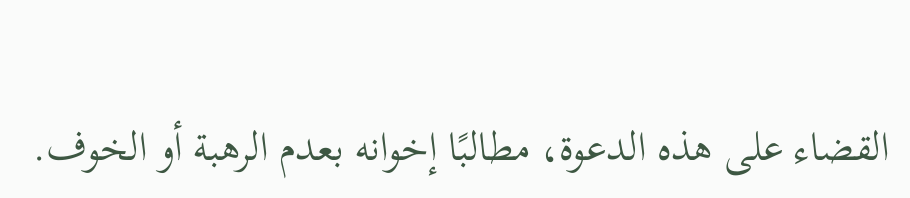القضاء على هذه الدعوة، مطالبًا إخوانه بعدم الرهبة أو الخوف.